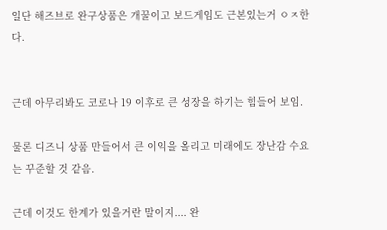일단 해즈브로 완구상품은 개꿀이고 보드게임도 근본있는거 ㅇㅈ한다.


근데 아무리봐도 코로나 19 이후로 큰 성장을 하기는 힘들어 보임.

물론 디즈니 상품 만들어서 큰 이익을 올리고 미래에도 장난감 수요는 꾸준할 것 같음.

근데 이것도 한계가 있을거란 말이지.... 완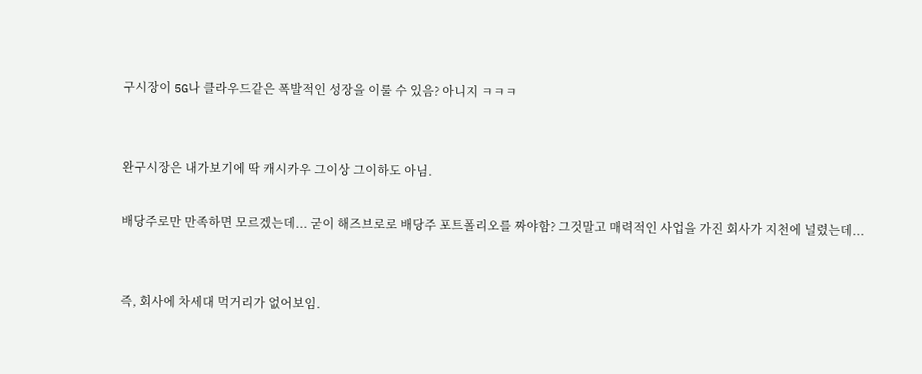구시장이 5G나 클라우드같은 폭발적인 성장을 이룰 수 있음? 아니지 ㅋㅋㅋ


완구시장은 내가보기에 딱 캐시카우 그이상 그이하도 아님.

배당주로만 만족하면 모르겠는데... 굳이 해즈브로로 배당주 포트폴리오를 짜야함? 그것말고 매력적인 사업을 가진 회사가 지천에 널렸는데...


즉, 회사에 차세대 먹거리가 없어보임.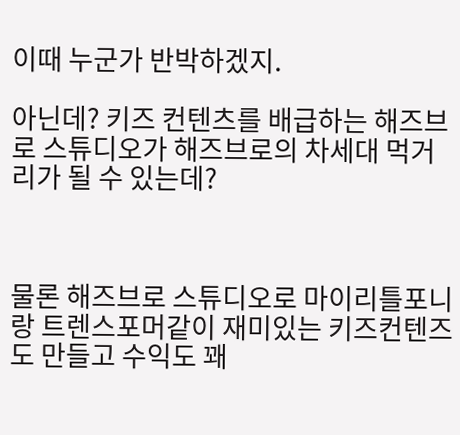이때 누군가 반박하겠지.

아닌데? 키즈 컨텐츠를 배급하는 해즈브로 스튜디오가 해즈브로의 차세대 먹거리가 될 수 있는데?



물론 해즈브로 스튜디오로 마이리틀포니랑 트렌스포머같이 재미있는 키즈컨텐즈도 만들고 수익도 꽤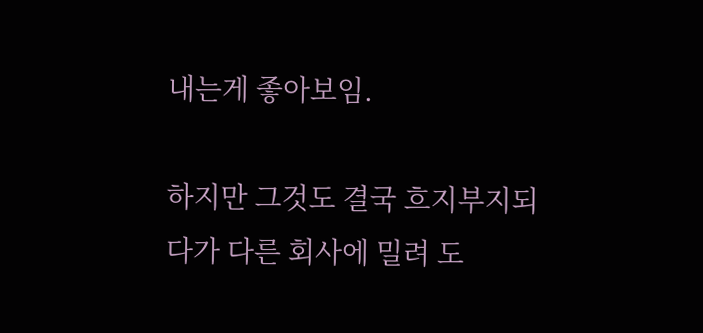내는게 좋아보임.

하지만 그것도 결국 흐지부지되다가 다른 회사에 밀려 도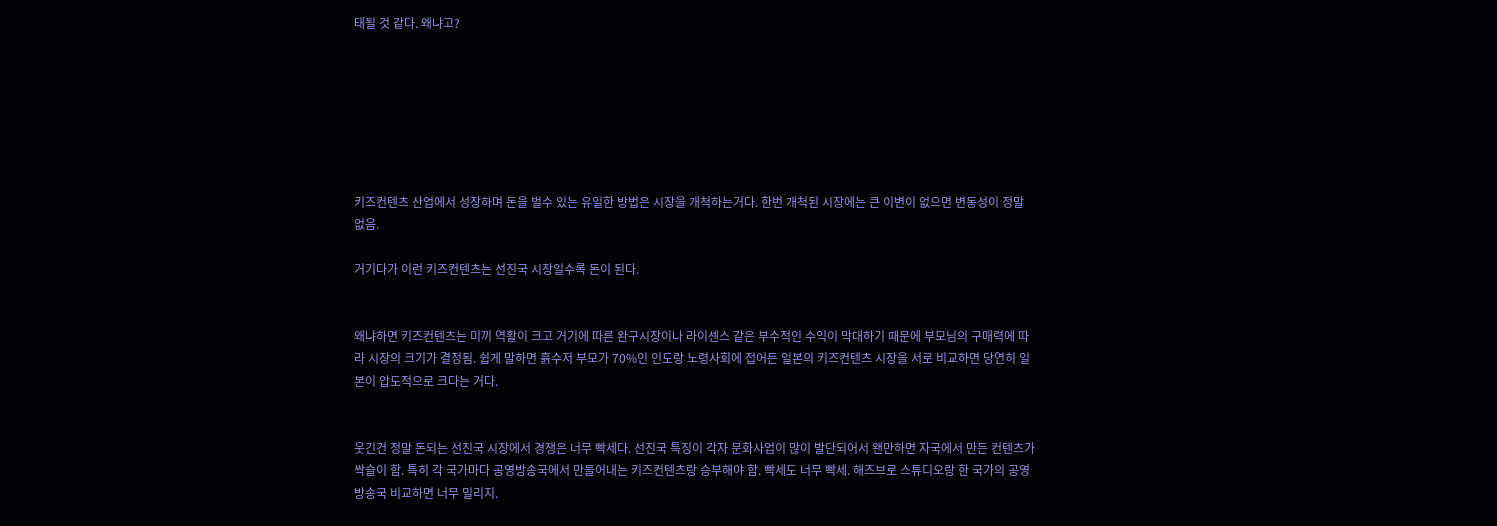태될 것 같다. 왜냐고?







키즈컨텐츠 산업에서 성장하며 돈을 벌수 있는 유일한 방법은 시장을 개척하는거다. 한번 개척된 시장에는 큰 이변이 없으면 변동성이 정말 없음.

거기다가 이런 키즈컨텐츠는 선진국 시장일수록 돈이 된다.


왜냐하면 키즈컨텐츠는 미끼 역활이 크고 거기에 따른 완구시장이나 라이센스 같은 부수적인 수익이 막대하기 때문에 부모님의 구매력에 따라 시장의 크기가 결정됨. 쉽게 말하면 흙수저 부모가 70%인 인도랑 노령사회에 접어든 일본의 키즈컨텐츠 시장을 서로 비교하면 당연히 일본이 압도적으로 크다는 거다.


웃긴건 정말 돈되는 선진국 시장에서 경쟁은 너무 빡세다. 선진국 특징이 각자 문화사업이 많이 발단되어서 왠만하면 자국에서 만든 컨텐츠가 싹슬이 함. 특히 각 국가마다 공영방송국에서 만들어내는 키즈컨텐츠랑 승부해야 함. 빡세도 너무 빡세. 해즈브로 스튜디오랑 한 국가의 공영방송국 비교하면 너무 밀리지.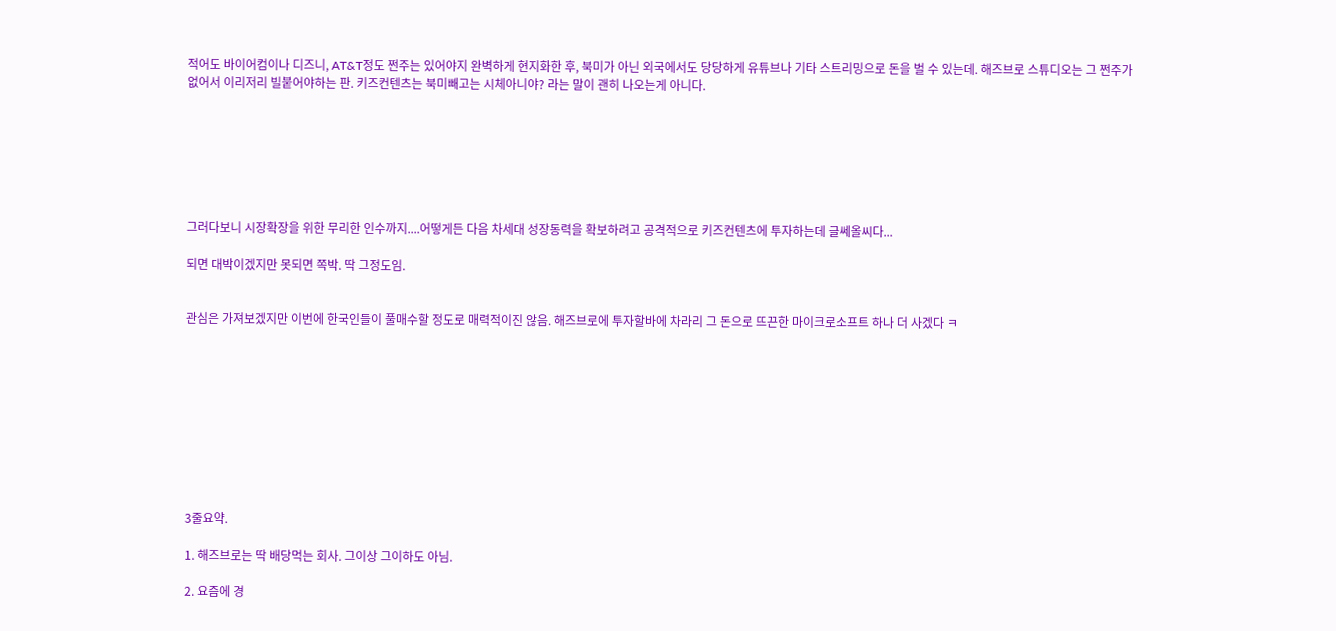적어도 바이어컴이나 디즈니, AT&T정도 쩐주는 있어야지 완벽하게 현지화한 후, 북미가 아닌 외국에서도 당당하게 유튜브나 기타 스트리밍으로 돈을 벌 수 있는데. 해즈브로 스튜디오는 그 쩐주가 없어서 이리저리 빌붙어야하는 판. 키즈컨텐츠는 북미빼고는 시체아니야? 라는 말이 괜히 나오는게 아니다.







그러다보니 시장확장을 위한 무리한 인수까지....어떻게든 다음 차세대 성장동력을 확보하려고 공격적으로 키즈컨텐츠에 투자하는데 글쎄올씨다...

되면 대박이겠지만 못되면 쪽박. 딱 그정도임.


관심은 가져보겠지만 이번에 한국인들이 풀매수할 정도로 매력적이진 않음. 해즈브로에 투자할바에 차라리 그 돈으로 뜨끈한 마이크로소프트 하나 더 사겠다 ㅋ










3줄요약.

1. 해즈브로는 딱 배당먹는 회사. 그이상 그이하도 아님.

2. 요즘에 경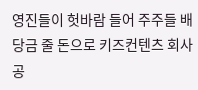영진들이 헛바람 들어 주주들 배당금 줄 돈으로 키즈컨텐츠 회사 공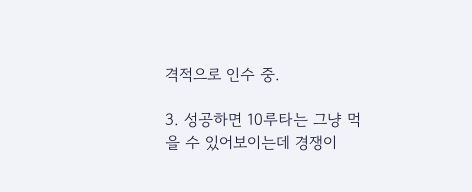격적으로 인수 중.

3. 성공하면 10루타는 그냥 먹을 수 있어보이는데 경쟁이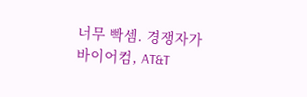너무 빡셈. 경쟁자가 바이어컴, AT&T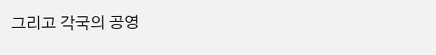그리고 각국의 공영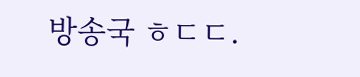방송국 ㅎㄷㄷ.